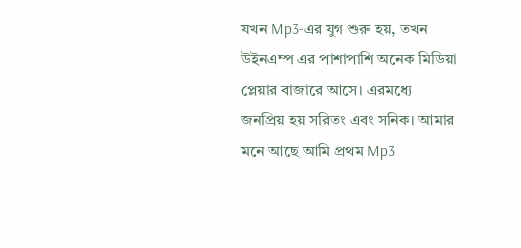যখন Mp3-এর যুগ শুরু হয়, তখন উইনএম্প এর পাশাপাশি অনেক মিডিয়া প্লেয়ার বাজারে আসে। এরমধ্যে জনপ্রিয় হয় সরিতং এবং সনিক। আমার মনে আছে আমি প্রথম Mp3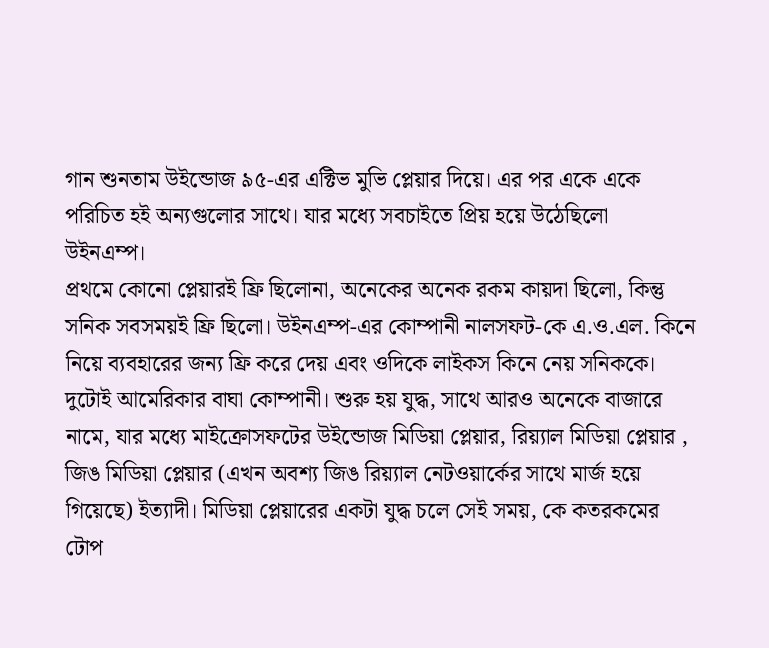গান শুনতাম উইন্ডোজ ৯৫-এর এক্টিভ মুভি প্লেয়ার দিয়ে। এর পর একে একে পরিচিত হই অন্যগুলোর সাথে। যার মধ্যে সবচাইতে প্রিয় হয়ে উঠেছিলো উইনএম্প।
প্রথমে কোনো প্লেয়ারই ফ্রি ছিলোনা, অনেকের অনেক রকম কায়দা ছিলো, কিন্তু সনিক সবসময়ই ফ্রি ছিলো। উইনএম্প-এর কোম্পানী নালসফট-কে এ.ও.এল. কিনে নিয়ে ব্যবহারের জন্য ফ্রি করে দেয় এবং ওদিকে লাইকস কিনে নেয় সনিককে।
দুটোই আমেরিকার বাঘা কোম্পানী। শুরু হয় যুদ্ধ, সাথে আরও অনেকে বাজারে নামে, যার মধ্যে মাইক্রোসফটের উইন্ডোজ মিডিয়া প্লেয়ার, রিয়্যাল মিডিয়া প্লেয়ার , জিঙ মিডিয়া প্লেয়ার (এখন অবশ্য জিঙ রিয়্যাল নেটওয়ার্কের সাথে মার্জ হয়ে গিয়েছে) ইত্যাদী। মিডিয়া প্লেয়ারের একটা যুদ্ধ চলে সেই সময়, কে কতরকমের টোপ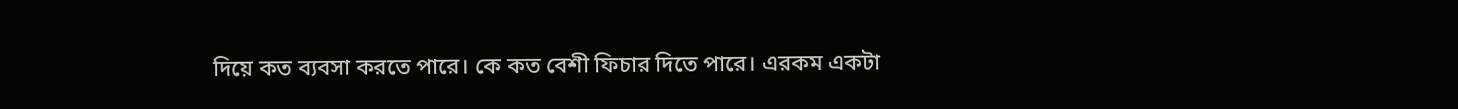দিয়ে কত ব্যবসা করতে পারে। কে কত বেশী ফিচার দিতে পারে। এরকম একটা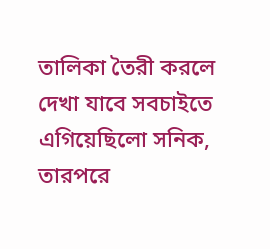তালিকা তৈরী করলে দেখা যাবে সবচাইতে এগিয়েছিলো সনিক, তারপরে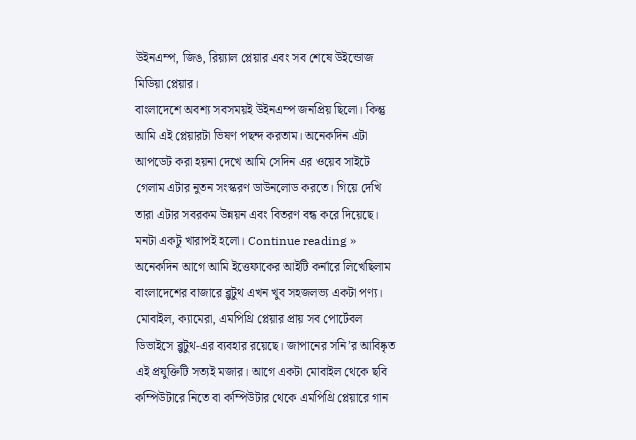উইনএম্প, জিঙ, রিয়্যাল প্লেয়ার এবং সব শেষে উইন্ডোজ মিডিয়া প্লেয়ার।
বাংলাদেশে অবশ্য সবসময়ই উইনএম্প জনপ্রিয় ছিলো। কিন্তু আমি এই প্লেয়ারটা ভিষণ পছন্দ করতাম। অনেকদিন এটা আপডেট করা হয়না দেখে আমি সেদিন এর ওয়েব সাইটে গেলাম এটার নুতন সংস্করণ ডাউনলোড করতে। গিয়ে দেখি তারা এটার সবরকম উন্নয়ন এবং বিতরণ বন্ধ করে দিয়েছে। মনটা একটু খারাপই হলো। Continue reading »
অনেকদিন আগে আমি ইত্তেফাকের আইটি কর্নারে লিখেছিলাম
বাংলাদেশের বাজারে ব্লুটুথ এখন খুব সহজলভ্য একটা পণ্য। মোবাইল, ক্যামেরা, এমপিথ্রি প্লেয়ার প্রায় সব পোর্টেবল ডিভাইসে ব্লুটুথ-এর ব্যবহার রয়েছে। জাপানের সনি’র আবিষ্কৃত এই প্রযুক্তিটি সত্যই মজার। আগে একটা মোবাইল থেকে ছবি কম্পিউটারে নিতে বা কম্পিউটার থেকে এমপিথ্রি প্লেয়ারে গান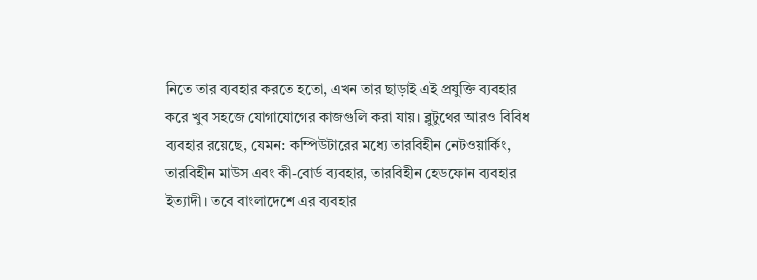নিতে তার ব্যবহার করতে হতো, এখন তার ছাড়াই এই প্রযুক্তি ব্যবহার করে খুব সহজে যোগাযোগের কাজগুলি করা যায়। ব্লুটুথের আরও বিবিধ ব্যবহার রয়েছে, যেমন: কম্পিউটারের মধ্যে তারবিহীন নেটওয়ার্কিং, তারবিহীন মাউস এবং কী-বোর্ড ব্যবহার, তারবিহীন হেডফোন ব্যবহার ইত্যাদী। তবে বাংলাদেশে এর ব্যবহার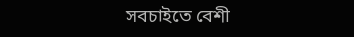সবচাইতে বেশী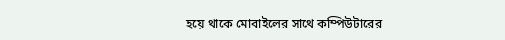হয়ে থাকে মোবাইলের সাথে কম্পিউটারের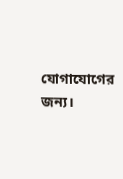যোগাযোগের জন্য।